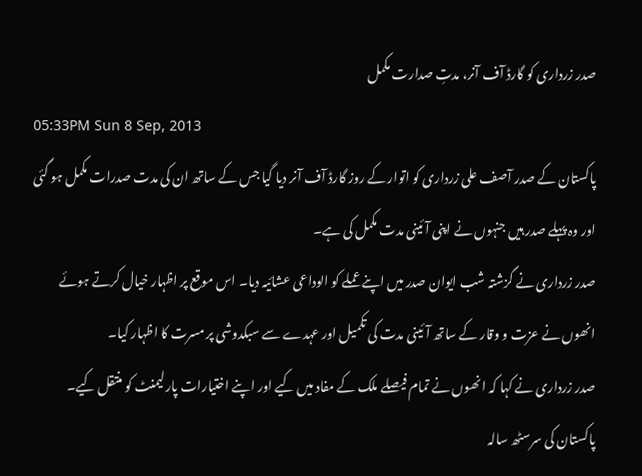صدر زرداری کو گارڈ آف آنر، مدتِ صدارت مکمل
05:33PM Sun 8 Sep, 2013
پاکستان کے صدر آصف علی زرداری کو اتوار کے روز گارڈ آف آنر دیا گیا جس کے ساتھ ان کی مدت صدرات مکمل ہو گئی اور وہ پہلے صدر ہیں جنہوں نے اپنی آئینی مدت مکمل کی ہے۔
صدر زرداری نے گزشتہ شب ایوان صدر میں اپنے عملے کو الوداعی عشائیہ دیا۔ اس موقع پر اظہار خیال کرتے ہوئے انھوں نے عزت و وقار کے ساتھ آئینی مدت کی تکمیل اور عہدے سے سبکدوشی پر مسرت کا اظہار کیا۔
صدر زرداری نے کہا کہ انھوں نے تمام فیصلے ملک کے مفاد میں کیے اور اپنے اختیارات پارلیمنٹ کو منتقل کیے۔ پاکستان کی سرسٹھ سالہ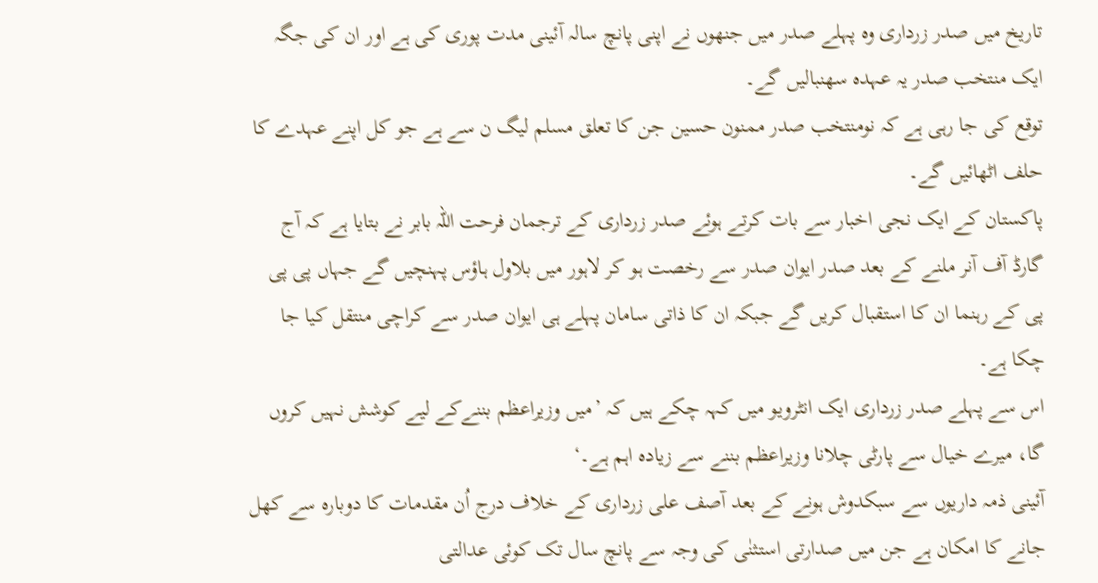تاریخ میں صدر زرداری وہ پہلے صدر میں جنھوں نے اپنی پانچ سالہ آئینی مدت پوری کی ہے اور ان کی جگہ ایک منتخب صدر یہ عہدہ سھنبالیں گے۔
توقع کی جا رہی ہے کہ نومنتخب صدر ممنون حسین جن کا تعلق مسلم لیگ ن سے ہے جو کل اپنے عہدے کا حلف اٹھائیں گے۔
پاکستان کے ایک نجی اخبار سے بات کرتے ہوئے صدر زرداری کے ترجمان فرحت اللہ بابر نے بتایا ہے کہ آج گارڈ آف آنر ملنے کے بعد صدر ایوان صدر سے رخصت ہو کر لاہور میں بلاول ہاؤس پہنچیں گے جہاں پی پی پی کے رہنما ان کا استقبال کریں گے جبکہ ان کا ذاتی سامان پہلے ہی ایوان صدر سے کراچی منتقل کیا جا چکا ہے۔
اس سے پہلے صدر زرداری ایک انٹرویو میں کہہ چکے ہیں کہ ’میں وزیراعظم بننےکے لیے کوشش نہیں کروں گا، میرے خیال سے پارٹی چلانا وزیراعظم بننے سے زیادہ اہم ہے۔‘
آئینی ذمہ داریوں سے سبکدوش ہونے کے بعد آصف علی زرداری کے خلاف درج اُن مقدمات کا دوبارہ سے کھل جانے کا امکان ہے جن میں صدارتی استثنٰی کی وجہ سے پانچ سال تک کوئی عدالتی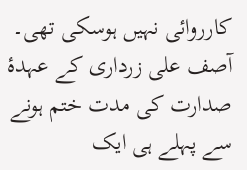کارروائی نہیں ہوسکی تھی۔
آصف علی زرداری کے عہدۂ صدارت کی مدت ختم ہونے سے پہلے ہی ایک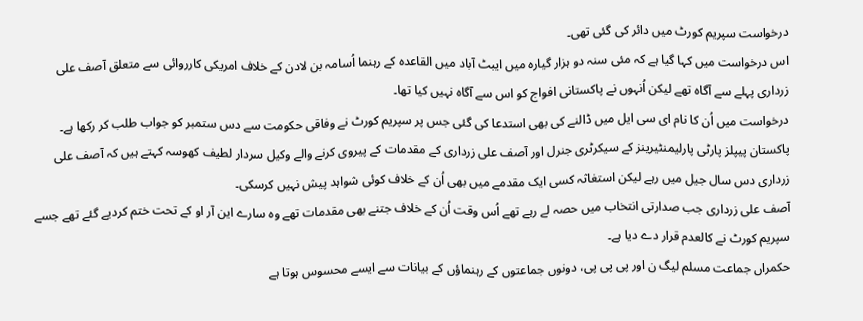درخواست سپریم کورٹ میں دائر کی گئی تھی۔
اس درخواست میں کہا گیا ہے کہ مئی سنہ دو ہزار گیارہ میں ایبٹ آباد میں القاعدہ کے رہنما اُسامہ بن لادن کے خلاف امریکی کارروائی سے متعلق آصف علی زرداری پہلے سے آگاہ تھے لیکن اُنہوں نے پاکستانی افواج کو اس سے آگاہ نہیں کیا تھا۔
درخواست میں اُن کا نام ای سی ایل میں ڈالنے کی بھی استدعا کی گئی جس پر سپریم کورٹ نے وفاقی حکومت سے دس ستمبر کو جواب طلب کر رکھا ہے۔
پاکستان پیپلز پارٹی پارلیمنٹیرینز کے سیکرٹری جنرل اور آصف علی زرداری کے مقدمات کے پیروی کرنے والے وکیل سردار لطیف کھوسہ کہتے ہیں کہ آصف علی زرداری دس سال جیل میں رہے لیکن استغاثہ کسی ایک مقدمے میں بھی اُن کے خلاف کوئی شواہد پیش نہیں کرسکی۔
آصف علی زرداری جب صدارتی انتخاب میں حصہ لے رہے تھے اُس وقت اُن کے خلاف جتنے بھی مقدمات تھے وہ سارے این آر او کے تحت ختم کردیے گئے تھے جسے سپریم کورٹ نے کالعدم قرار دے دیا ہے۔
حکمراں جماعت مسلم لیگ ن اور پی پی پی، دونوں جماعتوں کے رہنماؤں کے بیانات سے ایسے محسوس ہوتا ہے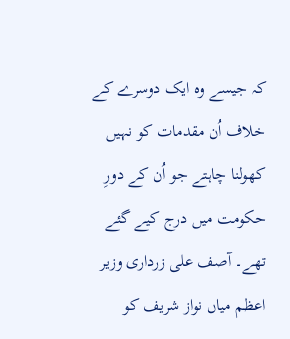کہ جیسے وہ ایک دوسرے کے خلاف اُن مقدمات کو نہیں کھولنا چاہتے جو اُن کے دورِ حکومت میں درج کیے گئے تھے۔ آصف علی زرداری وزیر اعظم میاں نواز شریف کو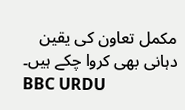مکمل تعاون کی یقین دہانی بھی کروا چکے ہیں۔
BBC URDU